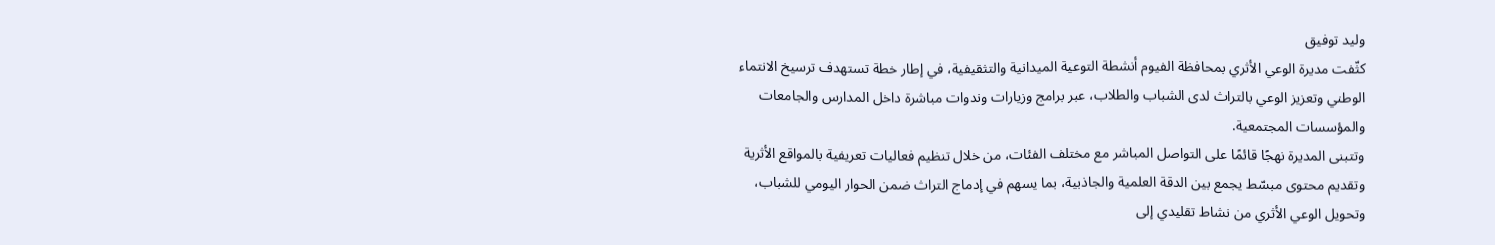وليد توفيق
كثّفت مديرة الوعي الأثري بمحافظة الفيوم أنشطة التوعية الميدانية والتثقيفية، في إطار خطة تستهدف ترسيخ الانتماء الوطني وتعزيز الوعي بالتراث لدى الشباب والطلاب، عبر برامج وزيارات وندوات مباشرة داخل المدارس والجامعات والمؤسسات المجتمعية.
وتتبنى المديرة نهجًا قائمًا على التواصل المباشر مع مختلف الفئات، من خلال تنظيم فعاليات تعريفية بالمواقع الأثرية وتقديم محتوى مبسّط يجمع بين الدقة العلمية والجاذبية، بما يسهم في إدماج التراث ضمن الحوار اليومي للشباب، وتحويل الوعي الأثري من نشاط تقليدي إلى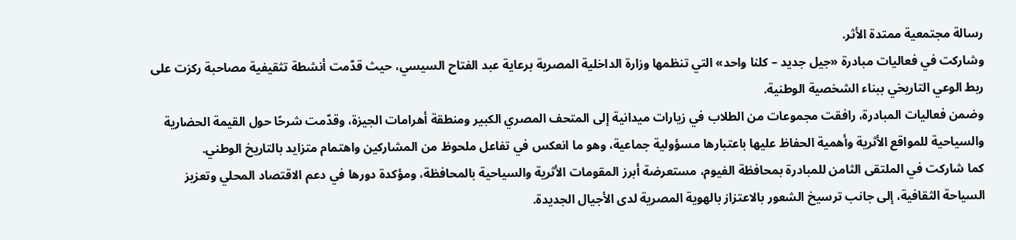رسالة مجتمعية ممتدة الأثر.
وشاركت في فعاليات مبادرة «جيل جديد – كلنا واحد» التي تنظمها وزارة الداخلية المصرية برعاية عبد الفتاح السيسي، حيث قدّمت أنشطة تثقيفية مصاحبة ركزت على ربط الوعي التاريخي ببناء الشخصية الوطنية.
وضمن فعاليات المبادرة، رافقت مجموعات من الطلاب في زيارات ميدانية إلى المتحف المصري الكبير ومنطقة أهرامات الجيزة، وقدّمت شرحًا حول القيمة الحضارية والسياحية للمواقع الأثرية وأهمية الحفاظ عليها باعتبارها مسؤولية جماعية، وهو ما انعكس في تفاعل ملحوظ من المشاركين واهتمام متزايد بالتاريخ الوطني.
كما شاركت في الملتقى الثامن للمبادرة بمحافظة الفيوم، مستعرضة أبرز المقومات الأثرية والسياحية بالمحافظة، ومؤكدة دورها في دعم الاقتصاد المحلي وتعزيز السياحة الثقافية، إلى جانب ترسيخ الشعور بالاعتزاز بالهوية المصرية لدى الأجيال الجديدة.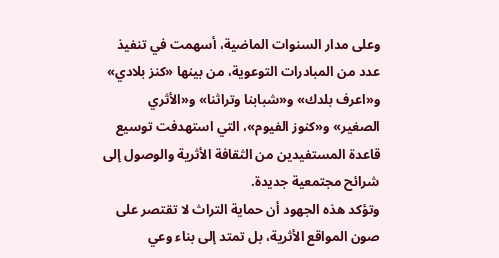وعلى مدار السنوات الماضية، أسهمت في تنفيذ عدد من المبادرات التوعوية، من بينها «كنز بلادي» و«اعرف بلدك» و«شبابنا وتراثنا» و«الأثري الصغير» و«كنوز الفيوم»، التي استهدفت توسيع قاعدة المستفيدين من الثقافة الأثرية والوصول إلى شرائح مجتمعية جديدة.
وتؤكد هذه الجهود أن حماية التراث لا تقتصر على صون المواقع الأثرية، بل تمتد إلى بناء وعي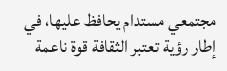مجتمعي مستدام يحافظ عليها، في إطار رؤية تعتبر الثقافة قوة ناعمة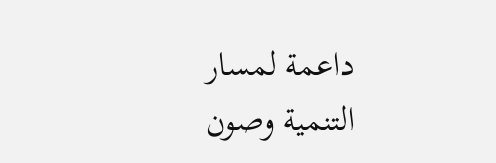داعمة لمسار التنمية وصون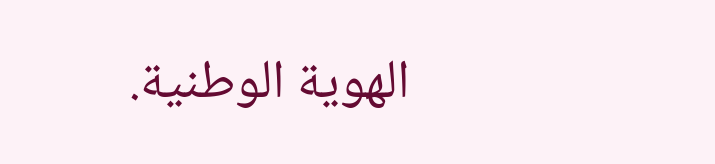الهوية الوطنية.